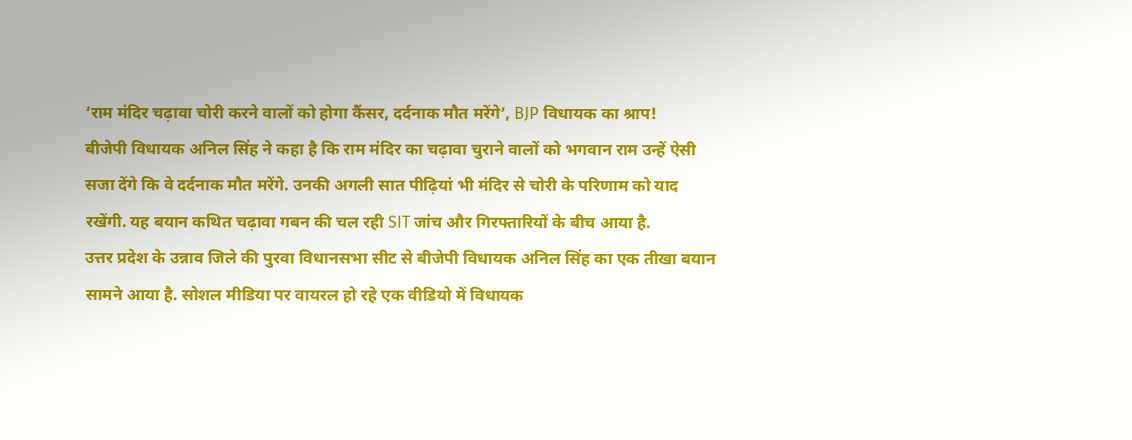‘राम मंदिर चढ़ावा चोरी करने वालों को होगा कैंसर, दर्दनाक मौत मरेंगे’, BJP विधायक का श्राप!
बीजेपी विधायक अनिल सिंह ने कहा है कि राम मंदिर का चढ़ावा चुराने वालों को भगवान राम उन्हें ऐसी सजा देंगे कि वे दर्दनाक मौत मरेंगे. उनकी अगली सात पीढ़ियां भी मंदिर से चोरी के परिणाम को याद रखेंगी. यह बयान कथित चढ़ावा गबन की चल रही SIT जांच और गिरफ्तारियों के बीच आया है.
उत्तर प्रदेश के उन्नाव जिले की पुरवा विधानसभा सीट से बीजेपी विधायक अनिल सिंह का एक तीखा बयान सामने आया है. सोशल मीडिया पर वायरल हो रहे एक वीडियो में विधायक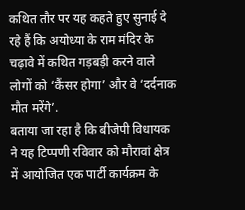कथित तौर पर यह कहते हुए सुनाई दे रहे हैं कि अयोध्या के राम मंदिर के चढ़ावे में कथित गड़बड़ी करने वाले लोगों को ‘कैंसर होगा’ और वे ‘दर्दनाक मौत मरेंगे’.
बताया जा रहा है कि बीजेपी विधायक ने यह टिप्पणी रविवार को मौरावां क्षेत्र में आयोजित एक पार्टी कार्यक्रम के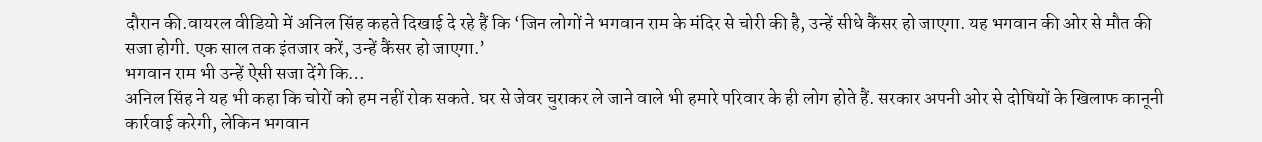दौरान की.वायरल वीडियो में अनिल सिंह कहते दिखाई दे रहे हैं कि ‘जिन लोगों ने भगवान राम के मंदिर से चोरी की है, उन्हें सीधे कैंसर हो जाएगा. यह भगवान की ओर से मौत की सजा होगी. एक साल तक इंतजार करें, उन्हें कैंसर हो जाएगा.’
भगवान राम भी उन्हें ऐसी सजा देंगे कि…
अनिल सिंह ने यह भी कहा कि चोरों को हम नहीं रोक सकते. घर से जेवर चुराकर ले जाने वाले भी हमारे परिवार के ही लोग होते हैं. सरकार अपनी ओर से दोषियों के खिलाफ कानूनी कार्रवाई करेगी, लेकिन भगवान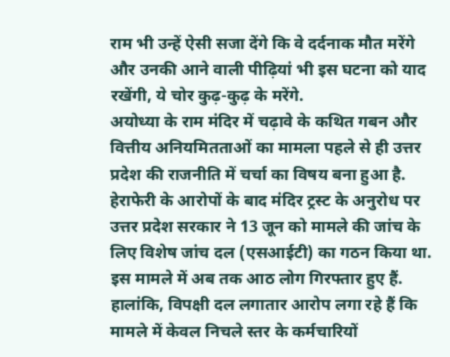राम भी उन्हें ऐसी सजा देंगे कि वे दर्दनाक मौत मरेंगे और उनकी आने वाली पीढ़ियां भी इस घटना को याद रखेंगी, ये चोर कुढ़-कुढ़ के मरेंगे.
अयोध्या के राम मंदिर में चढ़ावे के कथित गबन और वित्तीय अनियमितताओं का मामला पहले से ही उत्तर प्रदेश की राजनीति में चर्चा का विषय बना हुआ है. हेराफेरी के आरोपों के बाद मंदिर ट्रस्ट के अनुरोध पर उत्तर प्रदेश सरकार ने 13 जून को मामले की जांच के लिए विशेष जांच दल (एसआईटी) का गठन किया था. इस मामले में अब तक आठ लोग गिरफ्तार हुए हैं.
हालांकि, विपक्षी दल लगातार आरोप लगा रहे हैं कि मामले में केवल निचले स्तर के कर्मचारियों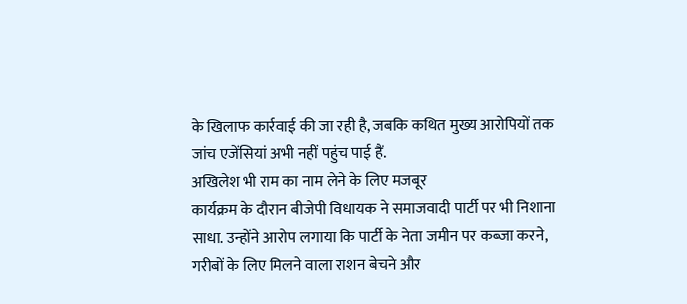के खिलाफ कार्रवाई की जा रही है, जबकि कथित मुख्य आरोपियों तक जांच एजेंसियां अभी नहीं पहुंच पाई हैं.
अखिलेश भी राम का नाम लेने के लिए मजबूर
कार्यक्रम के दौरान बीजेपी विधायक ने समाजवादी पार्टी पर भी निशाना साधा. उन्होंने आरोप लगाया कि पार्टी के नेता जमीन पर कब्जा करने, गरीबों के लिए मिलने वाला राशन बेचने और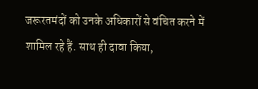जरूरतमंदों को उनके अधिकारों से वंचित करने में शामिल रहे हैं. साथ ही दावा किया,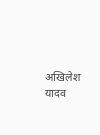अखिलेश यादव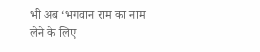भी अब ‘भगवान राम का नाम लेने के लिए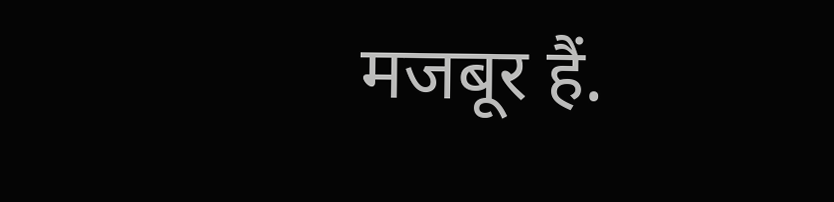मजबूर हैं.